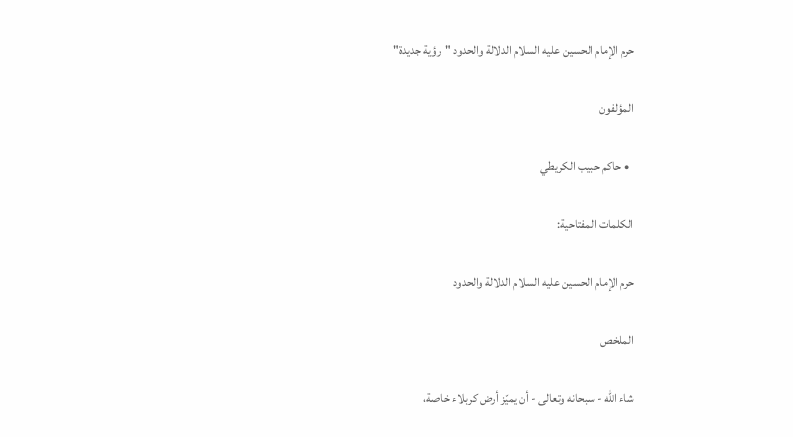حرم الإمام الحسين عليه السلام الدلالة والحدود "رؤية جديدة"

المؤلفون

  • حاكم حبيب الكريطي

الكلمات المفتاحية:

حرم الإمام الحسين عليه السلام الدلالة والحدود

الملخص

شاء الله - سبحانه وتعالى - أن يميّز أرض كربلاء خاصة،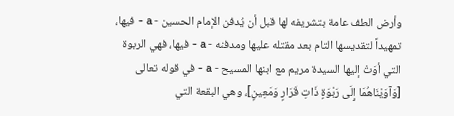وأرض الطف عامة بتشريفه لها قبل أن يُدفن الإمام الحسين - a - فيها، تمهيداً لتقديسها التام بعد مقتله عليها ومدفنه - a - فيها، فهي الربوة التي أوَتْ إليها السيدة مريم مع ابنها المسيح - a - في قوله تعالى [وَآوَيْنَاهُمَا إِلَى رَبْوَةٍ ذَاتِ قَرَارٍ وَمَعِينٍ]، وهي البقعة التي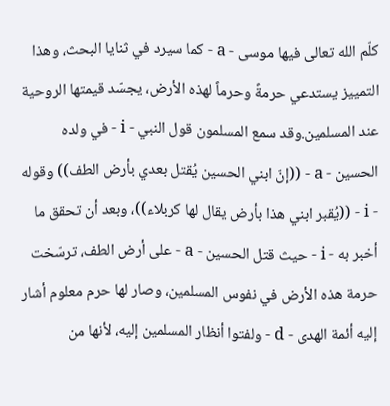كلّم الله تعالى فيها موسى - a - كما سيرد في ثنايا البحث، وهذا التمييز يستدعي حرمةً وحرماً لهذه الأرض، يجسّد قيمتها الروحية عند المسلمين.وقد سمع المسلمون قول النبي - i - في ولده الحسين - a - ((إنّ ابني الحسين يُقتل بعدي بأرض الطف)) وقوله - i - ((يُقبر ابني هذا بأرض يقال لها كربلاء))، وبعد أن تحقق ما أخبر به - i - حيث قتل الحسين - a - على أرض الطف، ترسّخت حرمة هذه الأرض في نفوس المسلمين، وصار لها حرم معلوم أشار إليه أئمة الهدى - d - ولفتوا أنظار المسلمين إليه، لأنها من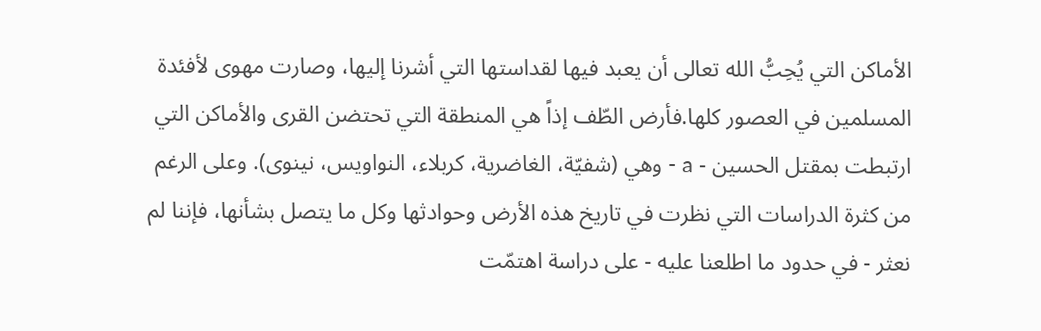الأماكن التي يُحِبُّ الله تعالى أن يعبد فيها لقداستها التي أشرنا إليها، وصارت مهوى لأفئدة المسلمين في العصور كلها.فأرض الطّف إذاً هي المنطقة التي تحتضن القرى والأماكن التي ارتبطت بمقتل الحسين - a - وهي (شفيّة، الغاضرية، كربلاء، النواويس، نينوى). وعلى الرغم من كثرة الدراسات التي نظرت في تاريخ هذه الأرض وحوادثها وكل ما يتصل بشأنها، فإننا لم نعثر - في حدود ما اطلعنا عليه - على دراسة اهتمّت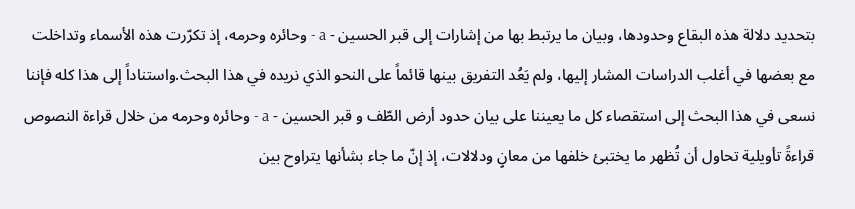بتحديد دلالة هذه البقاع وحدودها، وبيان ما يرتبط بها من إشارات إلى قبر الحسين - a - وحائره وحرمه، إذ تكرّرت هذه الأسماء وتداخلت مع بعضها في أغلب الدراسات المشار إليها، ولم يَعُد التفريق بينها قائماً على النحو الذي نريده في هذا البحث.واستناداً إلى هذا كله فإننا نسعى في هذا البحث إلى استقصاء كل ما يعيننا على بيان حدود أرض الطّف و قبر الحسين - a - وحائره وحرمه من خلال قراءة النصوص قراءةً تأويلية تحاول أن تُظهر ما يختبئ خلفها من معانٍ ودلالات، إذ إنّ ما جاء بشأنها يتراوح بين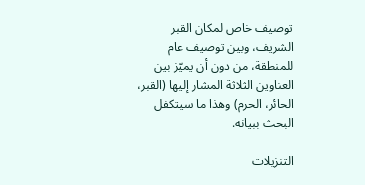توصيف خاص لمكان القبر الشريف، وبين توصيف عام للمنطقة، من دون أن يميّز بين العناوين الثلاثة المشار إليها (القبر، الحائر، الحرم) وهذا ما سيتكفل البحث ببيانه.

التنزيلات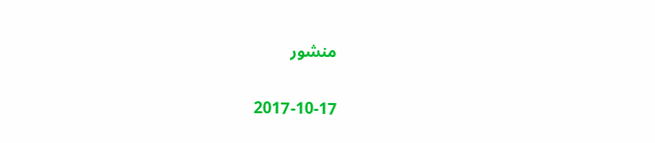منشور

2017-10-17